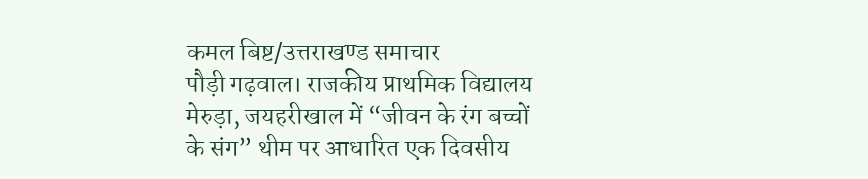कमल बिष्ट/उत्तराखण्ड समाचार
पौड़ी गढ़वाल। राजकीय प्राथमिक विद्यालय मेरुड़ा, जयहरीखाल में “जीवन के रंग बच्चों के संग” थीम पर आधारित एक दिवसीय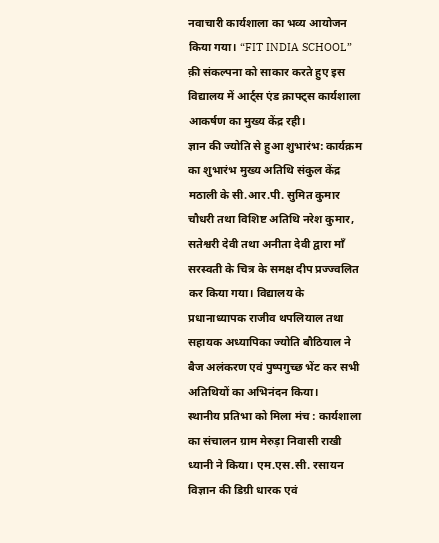नवाचारी कार्यशाला का भव्य आयोजन किया गया। “FIT INDIA SCHOOL” क़ी संकल्पना को साकार करते हुए इस विद्यालय में आर्ट्स एंड क्राफ्ट्स कार्यशाला आकर्षण का मुख्य केंद्र रही।
ज्ञान की ज्योति से हुआ शुभारंभ: कार्यक्रम का शुभारंभ मुख्य अतिथि संकुल केंद्र मठाली के सी.आर.पी. सुमित कुमार चौधरी तथा विशिष्ट अतिथि नरेश कुमार, सतेश्वरी देवी तथा अनीता देवी द्वारा माँ सरस्वती के चित्र के समक्ष दीप प्रज्ज्वलित कर किया गया। विद्यालय के प्रधानाध्यापक राजीव थपलियाल तथा सहायक अध्यापिका ज्योति बौठियाल ने बैज अलंकरण एवं पुष्पगुच्छ भेंट कर सभी अतिथियों का अभिनंदन किया।
स्थानीय प्रतिभा को मिला मंच : कार्यशाला का संचालन ग्राम मेरुड़ा निवासी राखी ध्यानी ने किया। एम.एस.सी. रसायन विज्ञान की डिग्री धारक एवं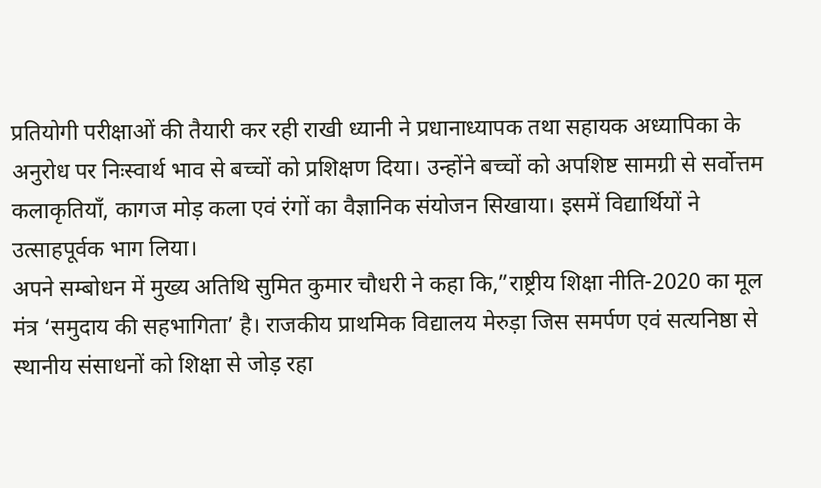प्रतियोगी परीक्षाओं की तैयारी कर रही राखी ध्यानी ने प्रधानाध्यापक तथा सहायक अध्यापिका के अनुरोध पर निःस्वार्थ भाव से बच्चों को प्रशिक्षण दिया। उन्होंने बच्चों को अपशिष्ट सामग्री से सर्वोत्तम कलाकृतियाँ, कागज मोड़ कला एवं रंगों का वैज्ञानिक संयोजन सिखाया। इसमें विद्यार्थियों ने उत्साहपूर्वक भाग लिया।
अपने सम्बोधन में मुख्य अतिथि सुमित कुमार चौधरी ने कहा कि,”राष्ट्रीय शिक्षा नीति-2020 का मूल मंत्र ‘समुदाय की सहभागिता’ है। राजकीय प्राथमिक विद्यालय मेरुड़ा जिस समर्पण एवं सत्यनिष्ठा से स्थानीय संसाधनों को शिक्षा से जोड़ रहा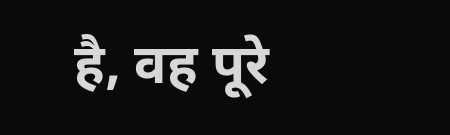है, वह पूरे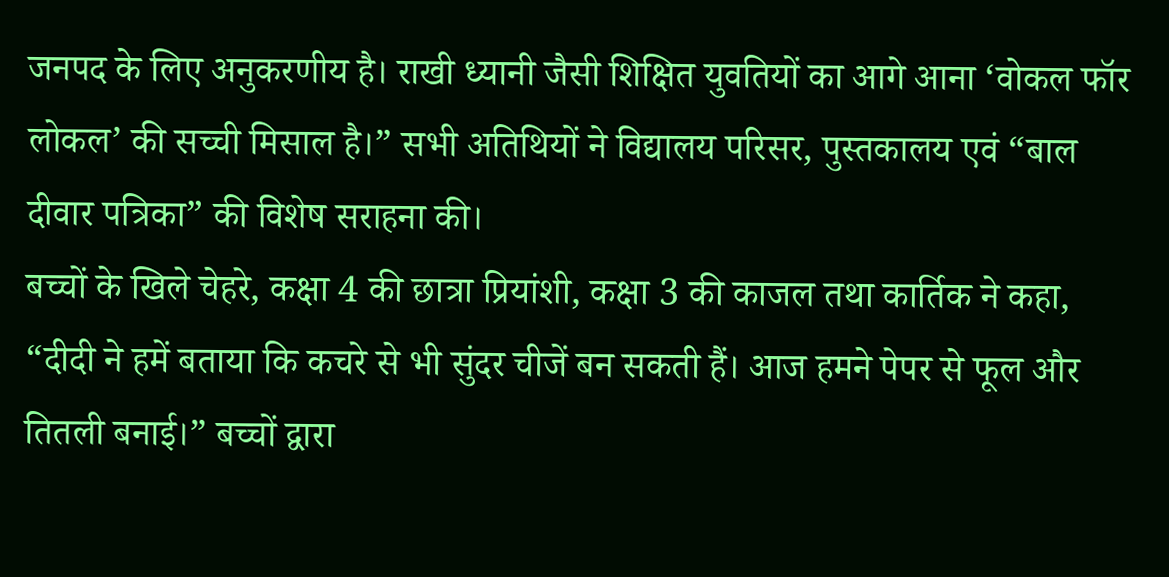जनपद के लिए अनुकरणीय है। राखी ध्यानी जैसी शिक्षित युवतियों का आगे आना ‘वोकल फॉर लोकल’ की सच्ची मिसाल है।” सभी अतिथियों ने विद्यालय परिसर, पुस्तकालय एवं “बाल दीवार पत्रिका” की विशेष सराहना की।
बच्चों के खिले चेहरे, कक्षा 4 की छात्रा प्रियांशी, कक्षा 3 की काजल तथा कार्तिक ने कहा, “दीदी ने हमें बताया कि कचरे से भी सुंदर चीजें बन सकती हैं। आज हमने पेपर से फूल और तितली बनाई।” बच्चों द्वारा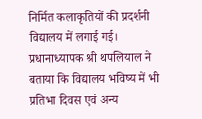निर्मित कलाकृतियों की प्रदर्शनी विद्यालय में लगाई गई।
प्रधानाध्यापक श्री थपलियाल ने बताया कि विद्यालय भविष्य में भी प्रतिभा दिवस एवं अन्य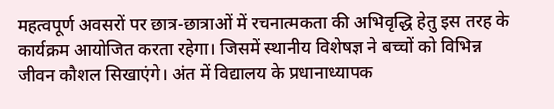महत्वपूर्ण अवसरों पर छात्र-छात्राओं में रचनात्मकता की अभिवृद्धि हेतु इस तरह के कार्यक्रम आयोजित करता रहेगा। जिसमें स्थानीय विशेषज्ञ ने बच्चों को विभिन्न जीवन कौशल सिखाएंगे। अंत में विद्यालय के प्रधानाध्यापक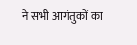ने सभी आगंतुकों का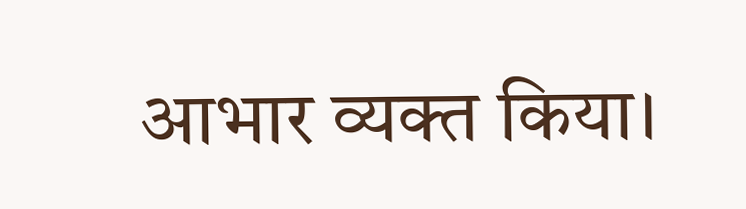आभार व्यक्त किया।